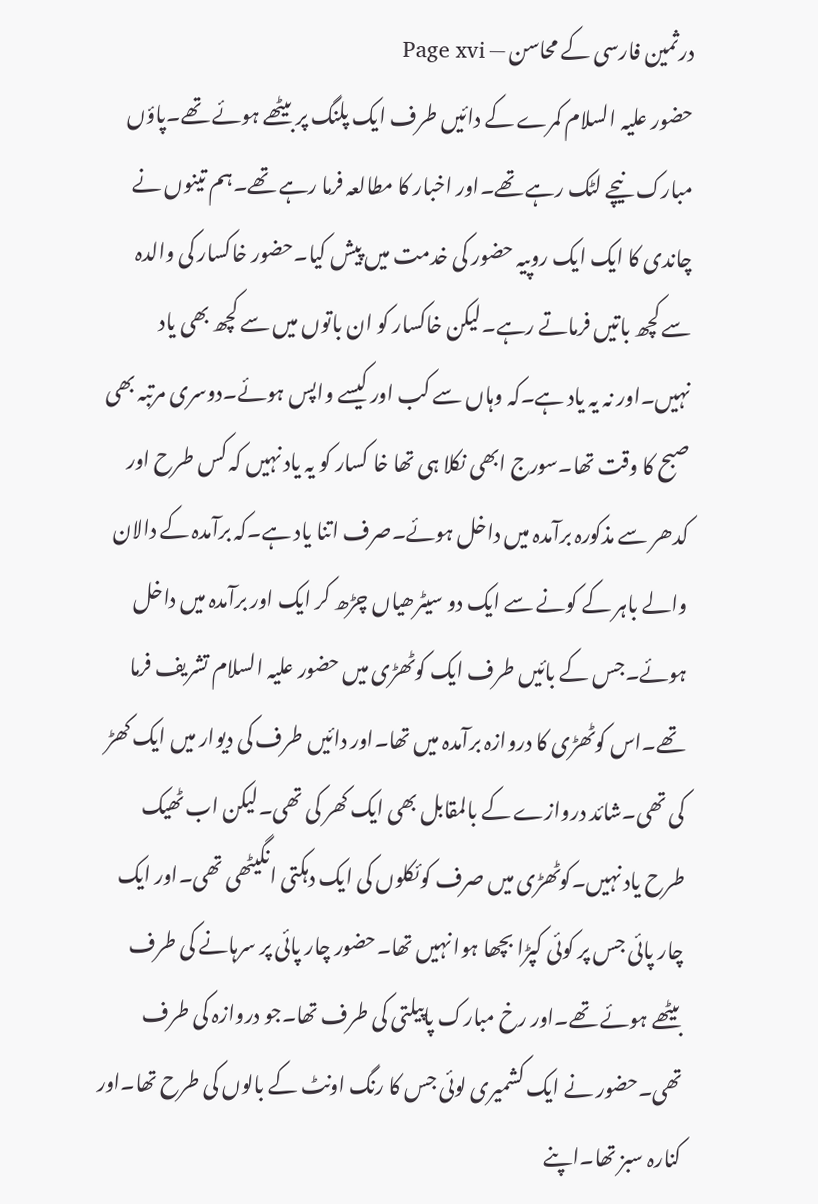درثمین فارسی کے محاسن — Page xvi
حضور علیہ السلام کمرے کے دائیں طرف ایک پلنگ پر بیٹھے ہوئے تھے۔پاؤں مبارک نیچے لٹک رہے تھے۔اور اخبار کا مطالعہ فرما رہے تھے۔ہم تینوں نے چاندی کا ایک ایک روپیہ حضور کی خدمت میں پیش کیا۔حضور خاکسار کی والدہ سے کچھ باتیں فرماتے رہے۔لیکن خاکسار کو ان باتوں میں سے کچھ بھی یاد نہیں۔اور نہ یہ یاد ہے۔کہ وہاں سے کب اور کیسے واپس ہوئے۔دوسری مرتبہ بھی صبح کا وقت تھا۔سورج ابھی نکلا ہی تھا خا کسار کو یہ یاد نہیں کہ کس طرح اور کدھر سے مذکورہ برآمدہ میں داخل ہوئے۔صرف اتنا یاد ہے۔کہ برآمدہ کے دالان والے باہر کے کونے سے ایک دو سیٹرھیاں چڑھ کر ایک اور برآمدہ میں داخل ہوئے۔جس کے بائیں طرف ایک کوٹھڑی میں حضور علیہ السلام تشریف فرما تھے۔اس کوٹھڑی کا دروازہ برآمدہ میں تھا۔اور دائیں طرف کی دیوار میں ایک کھڑ کی تھی۔شائد دروازے کے بالمقابل بھی ایک کھر کی تھی۔لیکن اب ٹھیک طرح یاد نہیں۔کوٹھڑی میں صرف کوئکلوں کی ایک دہکتی انگیٹھی تھی۔اور ایک چار پائی جس پر کوئی کپڑا بچھا ہوا نہیں تھا۔حضور چار پائی پر سرہانے کی طرف بیٹھے ہوئے تھے۔اور رخ مبارک پاپیلتی کی طرف تھا۔جو دروازہ کی طرف تھی۔حضور نے ایک کشمیری لوئی جس کا رنگ اونٹ کے بالوں کی طرح تھا۔اور کنارہ سبز تھا۔اپنے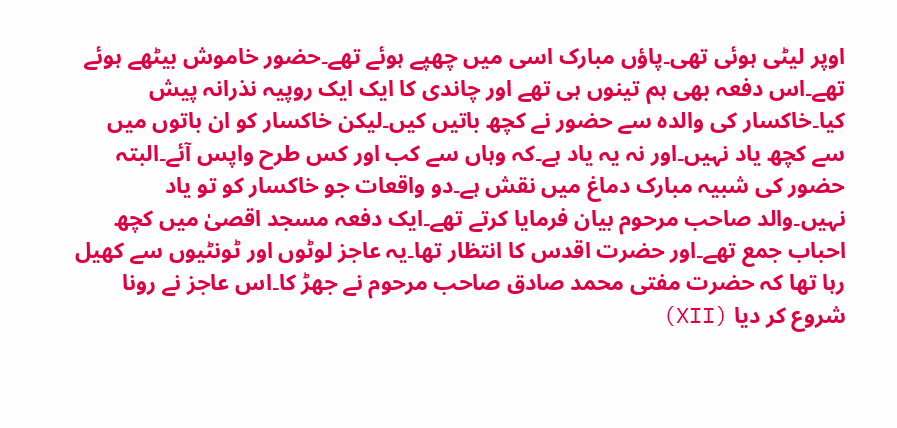اوپر لیٹی ہوئی تھی۔پاؤں مبارک اسی میں چھپے ہوئے تھے۔حضور خاموش بیٹھے ہوئے تھے۔اس دفعہ بھی ہم تینوں ہی تھے اور چاندی کا ایک ایک روپیہ نذرانہ پیش کیا۔خاکسار کی والدہ سے حضور نے کچھ باتیں کیں۔لیکن خاکسار کو ان باتوں میں سے کچھ یاد نہیں۔اور نہ یہ یاد ہے۔کہ وہاں سے کب اور کس طرح واپس آئے۔البتہ حضور کی شبیہ مبارک دماغ میں نقش ہے۔دو واقعات جو خاکسار کو تو یاد نہیں۔والد صاحب مرحوم بیان فرمایا کرتے تھے۔ایک دفعہ مسجد اقصیٰ میں کچھ احباب جمع تھے۔اور حضرت اقدس کا انتظار تھا۔یہ عاجز لوٹوں اور ٹونٹیوں سے کھیل رہا تھا کہ حضرت مفتی محمد صادق صاحب مرحوم نے جھڑ کا۔اس عاجز نے رونا شروع کر دیا (XII)